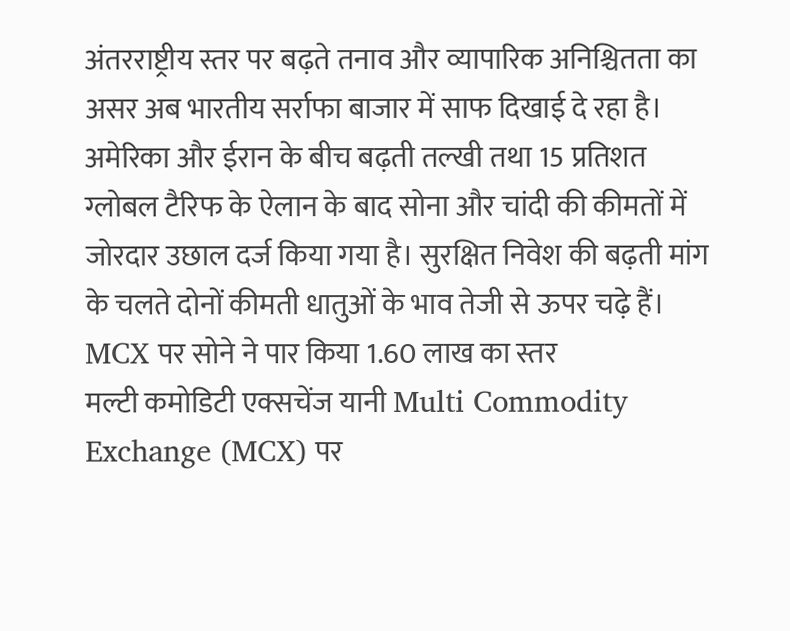अंतरराष्ट्रीय स्तर पर बढ़ते तनाव और व्यापारिक अनिश्चितता का असर अब भारतीय सर्राफा बाजार में साफ दिखाई दे रहा है। अमेरिका और ईरान के बीच बढ़ती तल्खी तथा 15 प्रतिशत ग्लोबल टैरिफ के ऐलान के बाद सोना और चांदी की कीमतों में जोरदार उछाल दर्ज किया गया है। सुरक्षित निवेश की बढ़ती मांग के चलते दोनों कीमती धातुओं के भाव तेजी से ऊपर चढ़े हैं।
MCX पर सोने ने पार किया 1.60 लाख का स्तर
मल्टी कमोडिटी एक्सचेंज यानी Multi Commodity Exchange (MCX) पर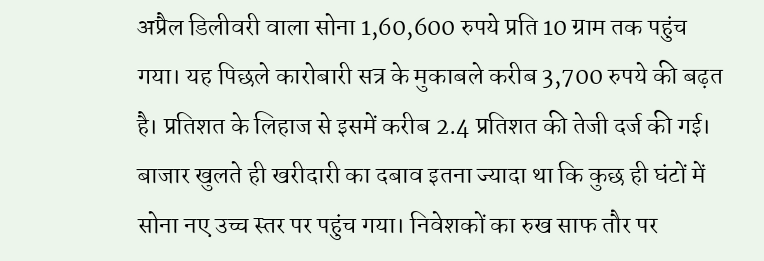अप्रैल डिलीवरी वाला सोना 1,60,600 रुपये प्रति 10 ग्राम तक पहुंच गया। यह पिछले कारोबारी सत्र के मुकाबले करीब 3,700 रुपये की बढ़त है। प्रतिशत के लिहाज से इसमें करीब 2.4 प्रतिशत की तेजी दर्ज की गई।
बाजार खुलते ही खरीदारी का दबाव इतना ज्यादा था कि कुछ ही घंटों में सोना नए उच्च स्तर पर पहुंच गया। निवेशकों का रुख साफ तौर पर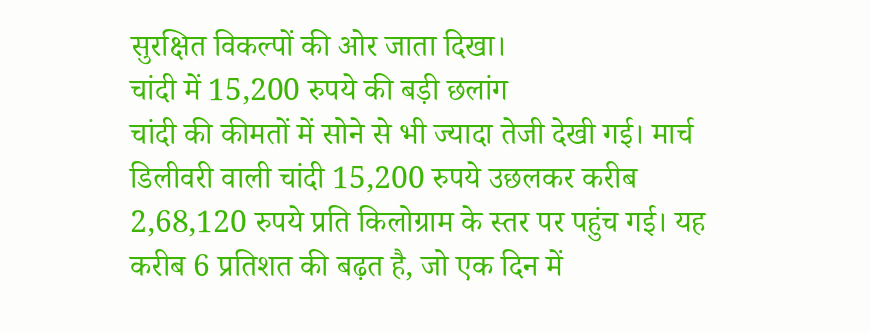सुरक्षित विकल्पों की ओर जाता दिखा।
चांदी में 15,200 रुपये की बड़ी छलांग
चांदी की कीमतों में सोने से भी ज्यादा तेजी देखी गई। मार्च डिलीवरी वाली चांदी 15,200 रुपये उछलकर करीब 2,68,120 रुपये प्रति किलोग्राम के स्तर पर पहुंच गई। यह करीब 6 प्रतिशत की बढ़त है, जो एक दिन में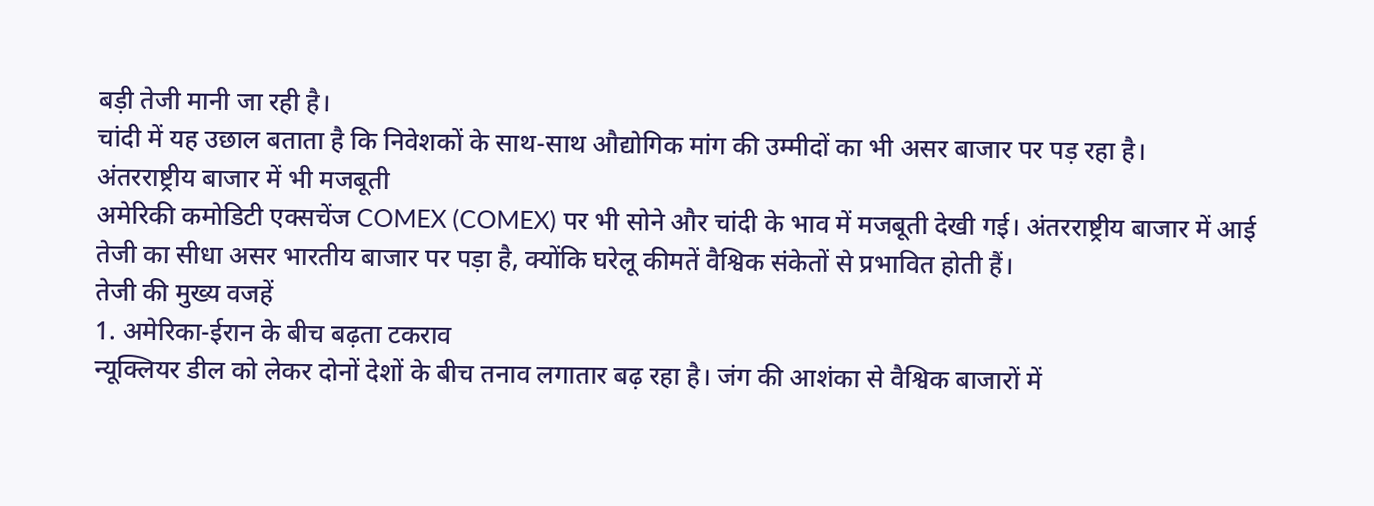बड़ी तेजी मानी जा रही है।
चांदी में यह उछाल बताता है कि निवेशकों के साथ-साथ औद्योगिक मांग की उम्मीदों का भी असर बाजार पर पड़ रहा है।
अंतरराष्ट्रीय बाजार में भी मजबूती
अमेरिकी कमोडिटी एक्सचेंज COMEX (COMEX) पर भी सोने और चांदी के भाव में मजबूती देखी गई। अंतरराष्ट्रीय बाजार में आई तेजी का सीधा असर भारतीय बाजार पर पड़ा है, क्योंकि घरेलू कीमतें वैश्विक संकेतों से प्रभावित होती हैं।
तेजी की मुख्य वजहें
1. अमेरिका-ईरान के बीच बढ़ता टकराव
न्यूक्लियर डील को लेकर दोनों देशों के बीच तनाव लगातार बढ़ रहा है। जंग की आशंका से वैश्विक बाजारों में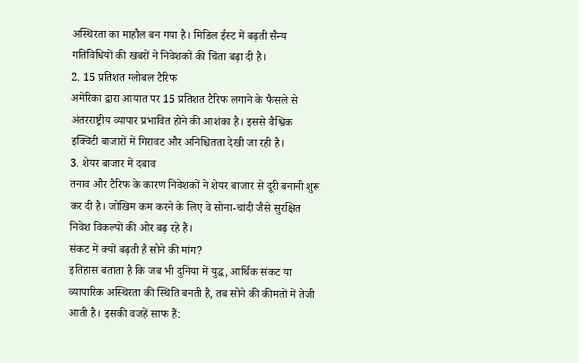अस्थिरता का माहौल बन गया है। मिडिल ईस्ट में बढ़ती सैन्य गतिविधियों की खबरों ने निवेशकों की चिंता बढ़ा दी है।
2. 15 प्रतिशत ग्लोबल टैरिफ
अमेरिका द्वारा आयात पर 15 प्रतिशत टैरिफ लगाने के फैसले से अंतरराष्ट्रीय व्यापार प्रभावित होने की आशंका है। इससे वैश्विक इक्विटी बाजारों में गिरावट और अनिश्चितता देखी जा रही है।
3. शेयर बाजार में दबाव
तनाव और टैरिफ के कारण निवेशकों ने शेयर बाजार से दूरी बनानी शुरू कर दी है। जोखिम कम करने के लिए वे सोना-चांदी जैसे सुरक्षित निवेश विकल्पों की ओर बढ़ रहे हैं।
संकट में क्यों बढ़ती है सोने की मांग?
इतिहास बताता है कि जब भी दुनिया में युद्ध, आर्थिक संकट या व्यापारिक अस्थिरता की स्थिति बनती है, तब सोने की कीमतों में तेजी आती है। इसकी वजहें साफ हैं: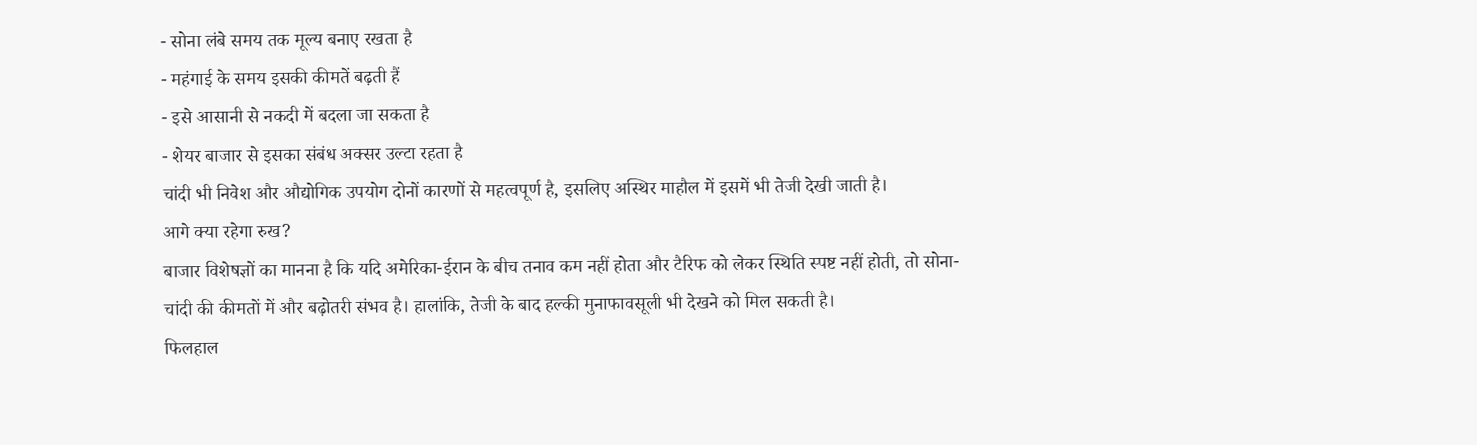- सोना लंबे समय तक मूल्य बनाए रखता है
- महंगाई के समय इसकी कीमतें बढ़ती हैं
- इसे आसानी से नकदी में बदला जा सकता है
- शेयर बाजार से इसका संबंध अक्सर उल्टा रहता है
चांदी भी निवेश और औद्योगिक उपयोग दोनों कारणों से महत्वपूर्ण है, इसलिए अस्थिर माहौल में इसमें भी तेजी देखी जाती है।
आगे क्या रहेगा रुख?
बाजार विशेषज्ञों का मानना है कि यदि अमेरिका-ईरान के बीच तनाव कम नहीं होता और टैरिफ को लेकर स्थिति स्पष्ट नहीं होती, तो सोना-चांदी की कीमतों में और बढ़ोतरी संभव है। हालांकि, तेजी के बाद हल्की मुनाफावसूली भी देखने को मिल सकती है।
फिलहाल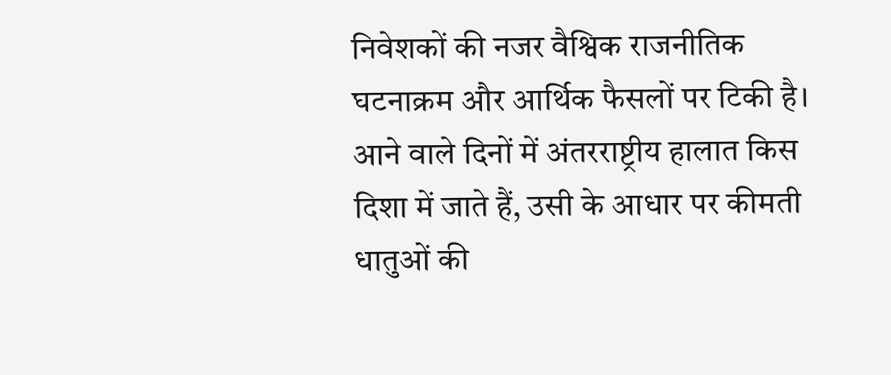निवेशकों की नजर वैश्विक राजनीतिक घटनाक्रम और आर्थिक फैसलों पर टिकी है। आने वाले दिनों में अंतरराष्ट्रीय हालात किस दिशा में जाते हैं, उसी के आधार पर कीमती धातुओं की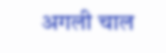अगली चाल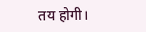तय होगी।